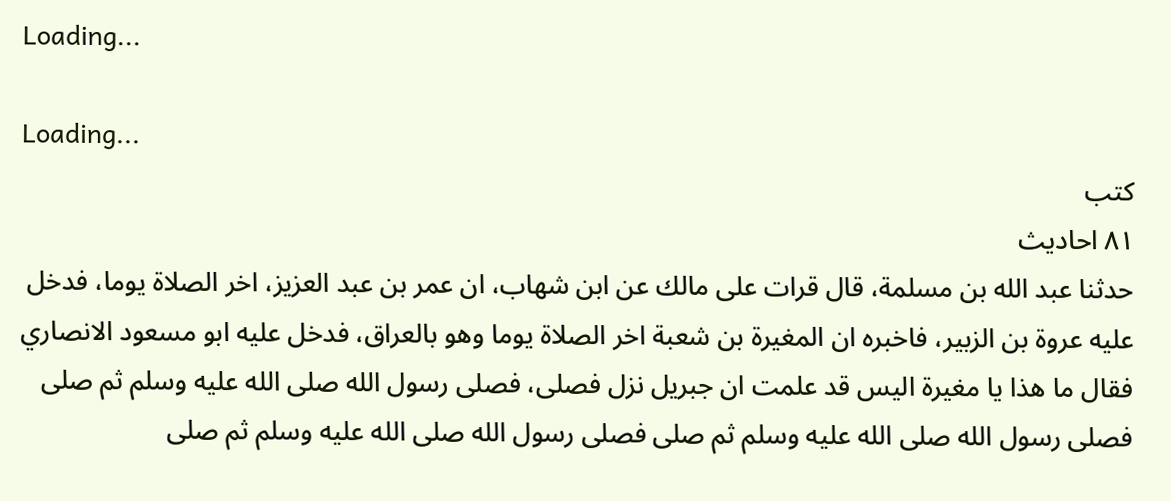Loading...

Loading...
کتب
۸۱ احادیث
حدثنا عبد الله بن مسلمة، قال قرات على مالك عن ابن شهاب، ان عمر بن عبد العزيز، اخر الصلاة يوما، فدخل عليه عروة بن الزبير، فاخبره ان المغيرة بن شعبة اخر الصلاة يوما وهو بالعراق، فدخل عليه ابو مسعود الانصاري فقال ما هذا يا مغيرة اليس قد علمت ان جبريل نزل فصلى، فصلى رسول الله صلى الله عليه وسلم ثم صلى فصلى رسول الله صلى الله عليه وسلم ثم صلى فصلى رسول الله صلى الله عليه وسلم ثم صلى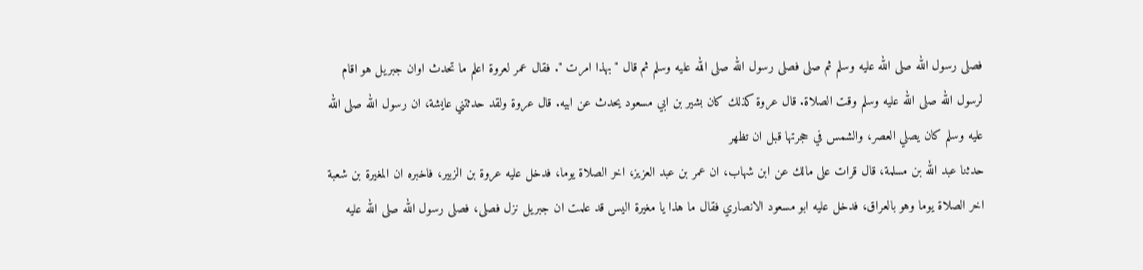فصلى رسول الله صلى الله عليه وسلم ثم صلى فصلى رسول الله صلى الله عليه وسلم ثم قال " بهذا امرت ". فقال عمر لعروة اعلم ما تحدث اوان جبريل هو اقام لرسول الله صلى الله عليه وسلم وقت الصلاة. قال عروة كذلك كان بشير بن ابي مسعود يحدث عن ابيه. قال عروة ولقد حدثتني عايشة، ان رسول الله صلى الله عليه وسلم كان يصلي العصر، والشمس في حجرتها قبل ان تظهر
حدثنا عبد الله بن مسلمة، قال قرات على مالك عن ابن شهاب، ان عمر بن عبد العزيز، اخر الصلاة يوما، فدخل عليه عروة بن الزبير، فاخبره ان المغيرة بن شعبة اخر الصلاة يوما وهو بالعراق، فدخل عليه ابو مسعود الانصاري فقال ما هذا يا مغيرة اليس قد علمت ان جبريل نزل فصلى، فصلى رسول الله صلى الله عليه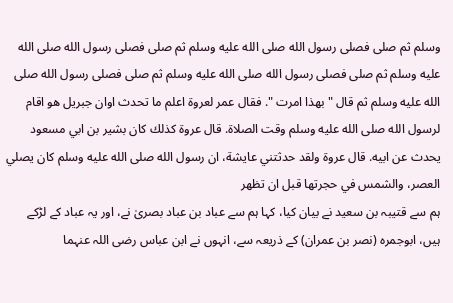وسلم ثم صلى فصلى رسول الله صلى الله عليه وسلم ثم صلى فصلى رسول الله صلى الله عليه وسلم ثم صلى فصلى رسول الله صلى الله عليه وسلم ثم صلى فصلى رسول الله صلى الله عليه وسلم ثم قال " بهذا امرت ". فقال عمر لعروة اعلم ما تحدث اوان جبريل هو اقام لرسول الله صلى الله عليه وسلم وقت الصلاة. قال عروة كذلك كان بشير بن ابي مسعود يحدث عن ابيه. قال عروة ولقد حدثتني عايشة، ان رسول الله صلى الله عليه وسلم كان يصلي العصر، والشمس في حجرتها قبل ان تظهر
ہم سے قتیبہ بن سعید نے بیان کیا، کہا ہم سے عباد بن عباد بصریٰ نے، اور یہ عباد کے لڑکے ہیں، ابوجمرہ (نصر بن عمران) کے ذریعہ سے، انہوں نے ابن عباس رضی اللہ عنہما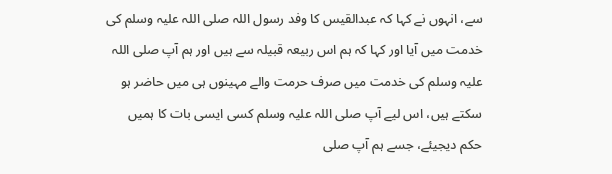سے، انہوں نے کہا کہ عبدالقیس کا وفد رسول اللہ صلی اللہ علیہ وسلم کی خدمت میں آیا اور کہا کہ ہم اس ربیعہ قبیلہ سے ہیں اور ہم آپ صلی اللہ علیہ وسلم کی خدمت میں صرف حرمت والے مہینوں ہی میں حاضر ہو سکتے ہیں، اس لیے آپ صلی اللہ علیہ وسلم کسی ایسی بات کا ہمیں حکم دیجیئے، جسے ہم آپ صلی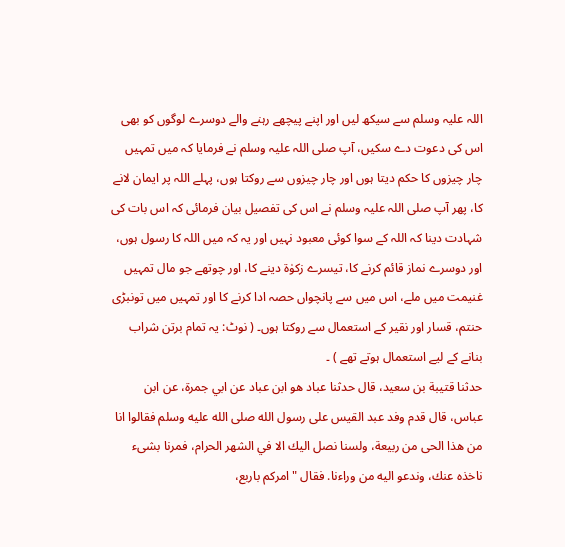اللہ علیہ وسلم سے سیکھ لیں اور اپنے پیچھے رہنے والے دوسرے لوگوں کو بھی اس کی دعوت دے سکیں، آپ صلی اللہ علیہ وسلم نے فرمایا کہ میں تمہیں چار چیزوں کا حکم دیتا ہوں اور چار چیزوں سے روکتا ہوں، پہلے اللہ پر ایمان لانے کا، پھر آپ صلی اللہ علیہ وسلم نے اس کی تفصیل بیان فرمائی کہ اس بات کی شہادت دینا کہ اللہ کے سوا کوئی معبود نہیں اور یہ کہ میں اللہ کا رسول ہوں، اور دوسرے نماز قائم کرنے کا، تیسرے زکوٰۃ دینے کا، اور چوتھے جو مال تمہیں غنیمت میں ملے، اس میں سے پانچواں حصہ ادا کرنے کا اور تمہیں میں تونبڑی حنتم، قسار اور نقیر کے استعمال سے روکتا ہوں۔ ( نوٹ: یہ تمام برتن شراب بنانے کے لیے استعمال ہوتے تھے ) ۔
حدثنا قتيبة بن سعيد، قال حدثنا عباد هو ابن عباد عن ابي جمرة، عن ابن عباس، قال قدم وفد عبد القيس على رسول الله صلى الله عليه وسلم فقالوا انا من هذا الحى من ربيعة، ولسنا نصل اليك الا في الشهر الحرام، فمرنا بشىء ناخذه عنك، وندعو اليه من وراءنا. فقال " امركم باربع،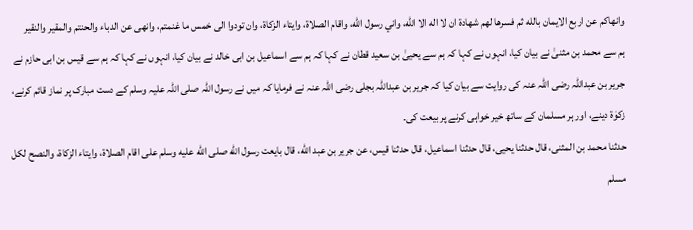وانهاكم عن اربع الايمان بالله ثم فسرها لهم شهادة ان لا اله الا الله، واني رسول الله، واقام الصلاة، وايتاء الزكاة، وان تودوا الى خمس ما غنمتم، وانهى عن الدباء والحنتم والمقير والنقير
ہم سے محمد بن مثنیٰ نے بیان کیا، انہوں نے کہا کہ ہم سے یحییٰ بن سعید قطان نے کہا کہ ہم سے اسماعیل بن ابی خالد نے بیان کیا، انہوں نے کہا کہ ہم سے قیس بن ابی حازم نے جریر بن عبداللہ رضی اللہ عنہ کی روایت سے بیان کیا کہ جریر بن عبداللہ بجلی رضی اللہ عنہ نے فرمایا کہ میں نے رسول اللہ صلی اللہ علیہ وسلم کے دست مبارک پر نماز قائم کرنے، زکوٰۃ دینے، اور ہر مسلمان کے ساتھ خیر خواہی کرنے پر بیعت کی۔
حدثنا محمد بن المثنى، قال حدثنا يحيى، قال حدثنا اسماعيل، قال حدثنا قيس، عن جرير بن عبد الله، قال بايعت رسول الله صلى الله عليه وسلم على اقام الصلاة، وايتاء الزكاة، والنصح لكل مسلم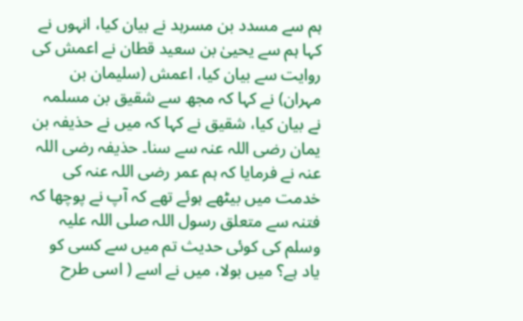ہم سے مسدد بن مسرہد نے بیان کیا، انہوں نے کہا ہم سے یحییٰ بن سعید قطان نے اعمش کی روایت سے بیان کیا، اعمش (سلیمان بن مہران) نے کہا کہ مجھ سے شقیق بن مسلمہ نے بیان کیا، شقیق نے کہا کہ میں نے حذیفہ بن یمان رضی اللہ عنہ سے سنا۔ حذیفہ رضی اللہ عنہ نے فرمایا کہ ہم عمر رضی اللہ عنہ کی خدمت میں بیٹھے ہوئے تھے کہ آپ نے پوچھا کہ فتنہ سے متعلق رسول اللہ صلی اللہ علیہ وسلم کی کوئی حدیث تم میں سے کسی کو یاد ہے؟ میں بولا، میں نے اسے ( اسی طرح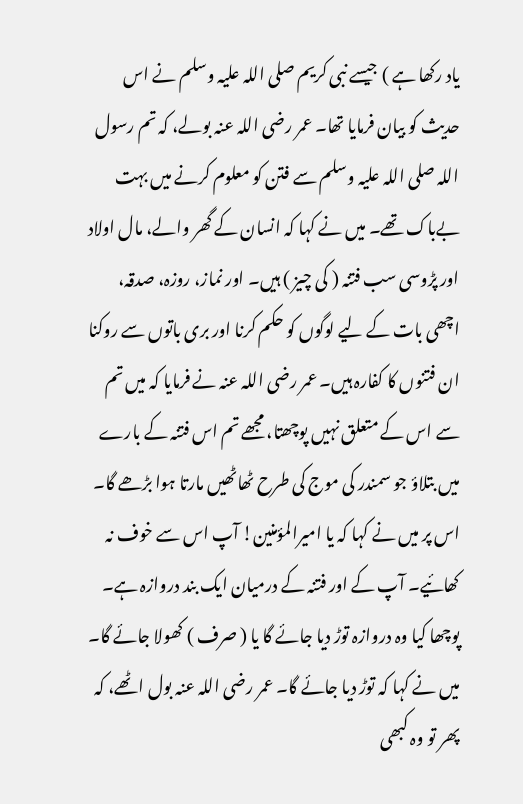یاد رکھا ہے ) جیسے نبی کریم صلی اللہ علیہ وسلم نے اس حدیث کو بیان فرمایا تھا۔ عمر رضی اللہ عنہ بولے، کہ تم رسول اللہ صلی اللہ علیہ وسلم سے فتن کو معلوم کرنے میں بہت بےباک تھے۔ میں نے کہا کہ انسان کے گھر والے، مال اولاد اور پڑوسی سب فتنہ ( کی چیز ) ہیں۔ اور نماز، روزہ، صدقہ، اچھی بات کے لیے لوگوں کو حکم کرنا اور بری باتوں سے روکنا ان فتنوں کا کفارہ ہیں۔ عمر رضی اللہ عنہ نے فرمایا کہ میں تم سے اس کے متعلق نہیں پوچھتا، مجھے تم اس فتنہ کے بارے میں بتلاؤ جو سمندر کی موج کی طرح ٹھاٹھیں مارتا ہوا بڑھے گا۔ اس پر میں نے کہا کہ یا امیرالمؤمنین! آپ اس سے خوف نہ کھائیے۔ آپ کے اور فتنہ کے درمیان ایک بند دروازہ ہے۔ پوچھا کیا وہ دروازہ توڑ دیا جائے گا یا ( صرف ) کھولا جائے گا۔ میں نے کہا کہ توڑ دیا جائے گا۔ عمر رضی اللہ عنہ بول اٹھے، کہ پھر تو وہ کبھی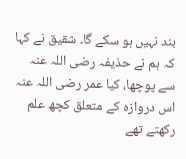بند نہیں ہو سکے گا۔ شقیق نے کہا کہ ہم نے حذیفہ رضی اللہ عنہ سے پوچھا، کیا عمر رضی اللہ عنہ اس دروازہ کے متعلق کچھ علم رکھتے تھے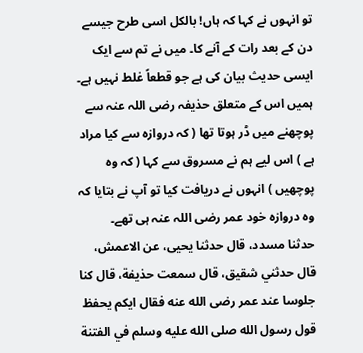تو انہوں نے کہا کہ ہاں! بالکل اسی طرح جیسے دن کے بعد رات کے آنے کا۔ میں نے تم سے ایک ایسی حدیث بیان کی ہے جو قطعاً غلط نہیں ہے۔ ہمیں اس کے متعلق حذیفہ رضی اللہ عنہ سے پوچھنے میں ڈر ہوتا تھا ( کہ دروازہ سے کیا مراد ہے ) اس لیے ہم نے مسروق سے کہا ( کہ وہ پوچھیں ) انہوں نے دریافت کیا تو آپ نے بتایا کہ وہ دروازہ خود عمر رضی اللہ عنہ ہی تھے۔
حدثنا مسدد، قال حدثنا يحيى، عن الاعمش، قال حدثني شقيق، قال سمعت حذيفة، قال كنا جلوسا عند عمر رضى الله عنه فقال ايكم يحفظ قول رسول الله صلى الله عليه وسلم في الفتنة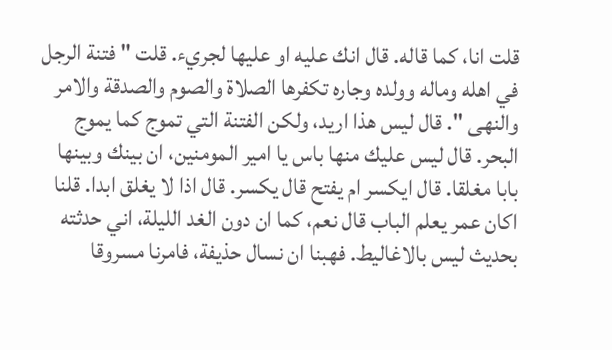قلت انا، كما قاله. قال انك عليه او عليها لجريء. قلت " فتنة الرجل في اهله وماله وولده وجاره تكفرها الصلاة والصوم والصدقة والامر والنهى ". قال ليس هذا اريد، ولكن الفتنة التي تموج كما يموج البحر. قال ليس عليك منها باس يا امير المومنين، ان بينك وبينها بابا مغلقا. قال ايكسر ام يفتح قال يكسر. قال اذا لا يغلق ابدا. قلنا اكان عمر يعلم الباب قال نعم، كما ان دون الغد الليلة، اني حدثته بحديث ليس بالاغاليط. فهبنا ان نسال حذيفة، فامرنا مسروقا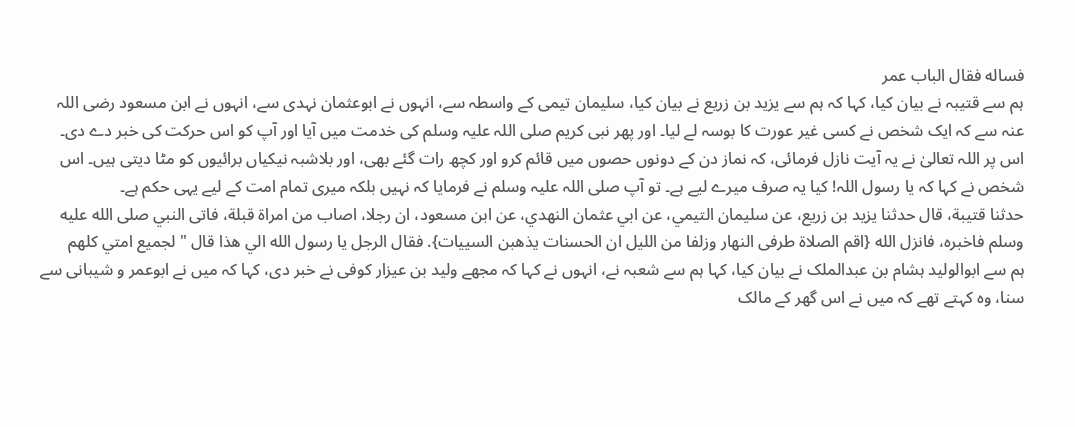فساله فقال الباب عمر
ہم سے قتیبہ نے بیان کیا، کہا کہ ہم سے یزید بن زریع نے بیان کیا، سلیمان تیمی کے واسطہ سے، انہوں نے ابوعثمان نہدی سے، انہوں نے ابن مسعود رضی اللہ عنہ سے کہ ایک شخص نے کسی غیر عورت کا بوسہ لے لیا۔ اور پھر نبی کریم صلی اللہ علیہ وسلم کی خدمت میں آیا اور آپ کو اس حرکت کی خبر دے دی۔ اس پر اللہ تعالیٰ نے یہ آیت نازل فرمائی، کہ نماز دن کے دونوں حصوں میں قائم کرو اور کچھ رات گئے بھی، اور بلاشبہ نیکیاں برائیوں کو مٹا دیتی ہیں۔ اس شخص نے کہا کہ یا رسول اللہ! کیا یہ صرف میرے لیے ہے۔ تو آپ صلی اللہ علیہ وسلم نے فرمایا کہ نہیں بلکہ میری تمام امت کے لیے یہی حکم ہے۔
حدثنا قتيبة، قال حدثنا يزيد بن زريع، عن سليمان التيمي، عن ابي عثمان النهدي، عن ابن مسعود، ان رجلا، اصاب من امراة قبلة، فاتى النبي صلى الله عليه وسلم فاخبره، فانزل الله {اقم الصلاة طرفى النهار وزلفا من الليل ان الحسنات يذهبن السييات}. فقال الرجل يا رسول الله الي هذا قال " لجميع امتي كلهم
ہم سے ابوالولید ہشام بن عبدالملک نے بیان کیا، کہا ہم سے شعبہ نے، انہوں نے کہا کہ مجھے ولید بن عیزار کوفی نے خبر دی، کہا کہ میں نے ابوعمر و شیبانی سے سنا، وہ کہتے تھے کہ میں نے اس گھر کے مالک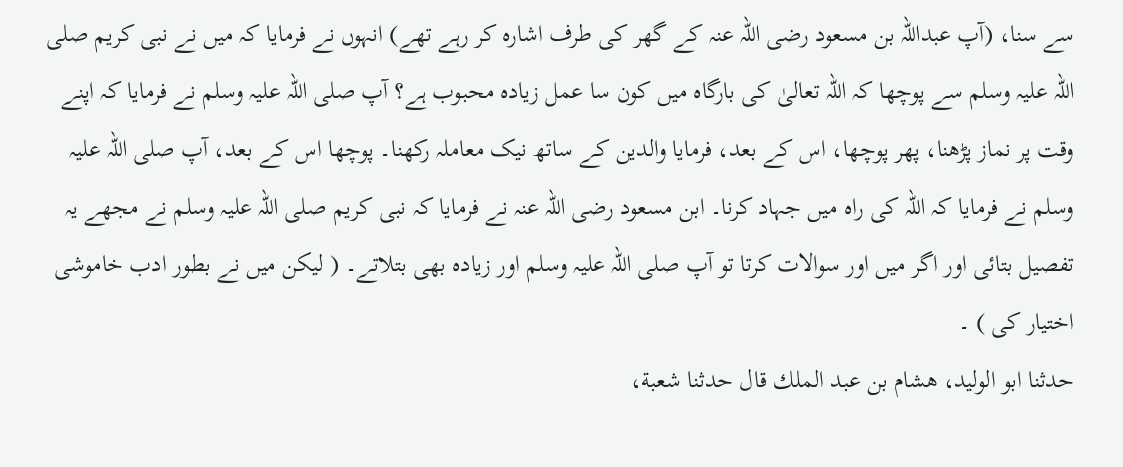سے سنا، (آپ عبداللہ بن مسعود رضی اللہ عنہ کے گھر کی طرف اشارہ کر رہے تھے) انہوں نے فرمایا کہ میں نے نبی کریم صلی اللہ علیہ وسلم سے پوچھا کہ اللہ تعالیٰ کی بارگاہ میں کون سا عمل زیادہ محبوب ہے؟ آپ صلی اللہ علیہ وسلم نے فرمایا کہ اپنے وقت پر نماز پڑھنا، پھر پوچھا، اس کے بعد، فرمایا والدین کے ساتھ نیک معاملہ رکھنا۔ پوچھا اس کے بعد، آپ صلی اللہ علیہ وسلم نے فرمایا کہ اللہ کی راہ میں جہاد کرنا۔ ابن مسعود رضی اللہ عنہ نے فرمایا کہ نبی کریم صلی اللہ علیہ وسلم نے مجھے یہ تفصیل بتائی اور اگر میں اور سوالات کرتا تو آپ صلی اللہ علیہ وسلم اور زیادہ بھی بتلاتے۔ ( لیکن میں نے بطور ادب خاموشی اختیار کی ) ۔
حدثنا ابو الوليد، هشام بن عبد الملك قال حدثنا شعبة،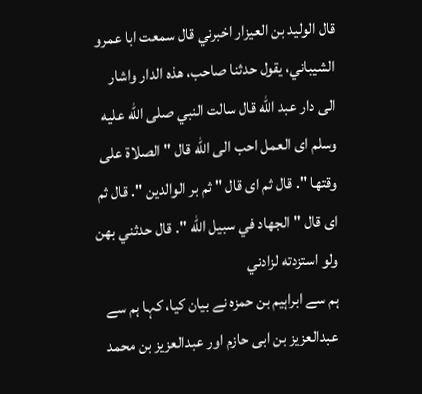قال الوليد بن العيزار اخبرني قال سمعت ابا عمرو الشيباني، يقول حدثنا صاحب، هذه الدار واشار الى دار عبد الله قال سالت النبي صلى الله عليه وسلم اى العمل احب الى الله قال " الصلاة على وقتها ". قال ثم اى قال " ثم بر الوالدين ". قال ثم اى قال " الجهاد في سبيل الله ". قال حدثني بهن ولو استزدته لزادني
ہم سے ابراہیم بن حمزہ نے بیان کیا، کہا ہم سے عبدالعزیز بن ابی حازم اور عبدالعزیز بن محمد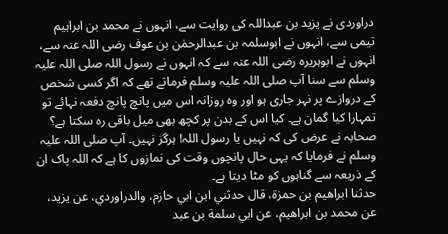دراوردی نے یزید بن عبداللہ کی روایت سے، انہوں نے محمد بن ابراہیم تیمی سے، انہوں نے ابوسلمہ بن عبدالرحمٰن بن عوف رضی اللہ عنہ سے، انہوں نے ابوہریرہ رضی اللہ عنہ سے کہ انہوں نے رسول اللہ صلی اللہ علیہ وسلم سے سنا آپ صلی اللہ علیہ وسلم فرماتے تھے کہ اگر کسی شخص کے دروازے پر نہر جاری ہو اور وہ روزانہ اس میں پانچ پانچ دفعہ نہائے تو تمہارا کیا گمان ہے۔ کیا اس کے بدن پر کچھ بھی میل باقی رہ سکتا ہے؟ صحابہ نے عرض کی کہ نہیں یا رسول اللہ! ہرگز نہیں۔ آپ صلی اللہ علیہ وسلم نے فرمایا کہ یہی حال پانچوں وقت کی نمازوں کا ہے کہ اللہ پاک ان کے ذریعہ سے گناہوں کو مٹا دیتا ہے۔
حدثنا ابراهيم بن حمزة، قال حدثني ابن ابي حازم، والدراوردي، عن يزيد، عن محمد بن ابراهيم، عن ابي سلمة بن عبد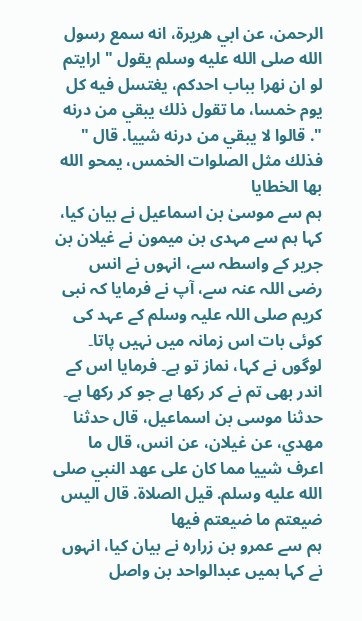الرحمن، عن ابي هريرة، انه سمع رسول الله صلى الله عليه وسلم يقول " ارايتم لو ان نهرا بباب احدكم، يغتسل فيه كل يوم خمسا، ما تقول ذلك يبقي من درنه ". قالوا لا يبقي من درنه شييا. قال " فذلك مثل الصلوات الخمس، يمحو الله بها الخطايا
ہم سے موسیٰ بن اسماعیل نے بیان کیا، کہا ہم سے مہدی بن میمون نے غیلان بن جریر کے واسطہ سے، انہوں نے انس رضی اللہ عنہ سے، آپ نے فرمایا کہ نبی کریم صلی اللہ علیہ وسلم کے عہد کی کوئی بات اس زمانہ میں نہیں پاتا۔ لوگوں نے کہا، نماز تو ہے۔ فرمایا اس کے اندر بھی تم نے کر رکھا ہے جو کر رکھا ہے۔
حدثنا موسى بن اسماعيل، قال حدثنا مهدي، عن غيلان، عن انس، قال ما اعرف شييا مما كان على عهد النبي صلى الله عليه وسلم. قيل الصلاة. قال اليس ضيعتم ما ضيعتم فيها
ہم سے عمرو بن زرارہ نے بیان کیا، انہوں نے کہا ہمیں عبدالواحد بن واصل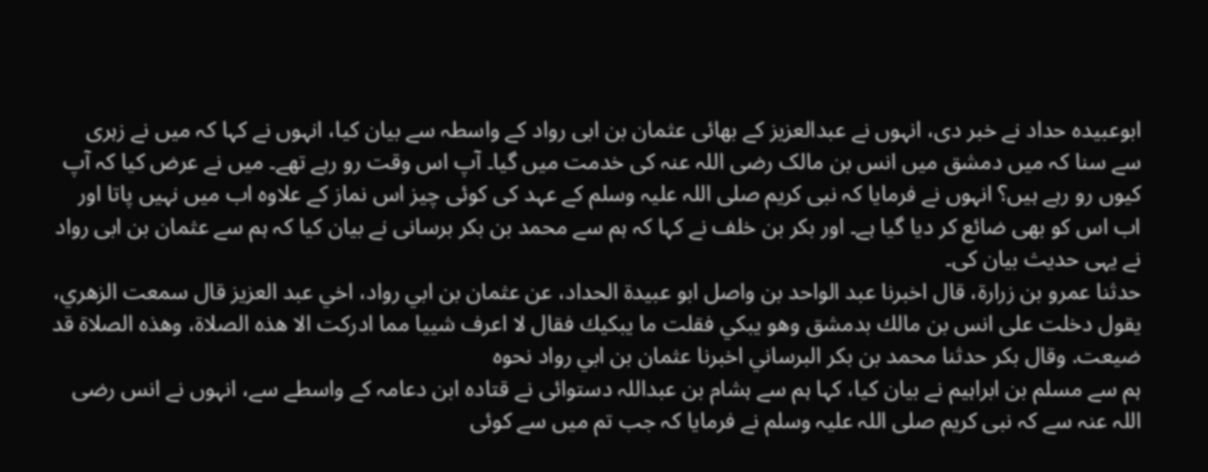ابوعبیدہ حداد نے خبر دی، انہوں نے عبدالعزیز کے بھائی عثمان بن ابی رواد کے واسطہ سے بیان کیا، انہوں نے کہا کہ میں نے زہری سے سنا کہ میں دمشق میں انس بن مالک رضی اللہ عنہ کی خدمت میں گیا۔ آپ اس وقت رو رہے تھے۔ میں نے عرض کیا کہ آپ کیوں رو رہے ہیں؟ انہوں نے فرمایا کہ نبی کریم صلی اللہ علیہ وسلم کے عہد کی کوئی چیز اس نماز کے علاوہ اب میں نہیں پاتا اور اب اس کو بھی ضائع کر دیا گیا ہے۔ اور بکر بن خلف نے کہا کہ ہم سے محمد بن بکر برسانی نے بیان کیا کہ ہم سے عثمان بن ابی رواد نے یہی حدیث بیان کی۔
حدثنا عمرو بن زرارة، قال اخبرنا عبد الواحد بن واصل ابو عبيدة الحداد، عن عثمان بن ابي رواد، اخي عبد العزيز قال سمعت الزهري، يقول دخلت على انس بن مالك بدمشق وهو يبكي فقلت ما يبكيك فقال لا اعرف شييا مما ادركت الا هذه الصلاة، وهذه الصلاة قد ضيعت. وقال بكر حدثنا محمد بن بكر البرساني اخبرنا عثمان بن ابي رواد نحوه
ہم سے مسلم بن ابراہیم نے بیان کیا، کہا ہم سے ہشام بن عبداللہ دستوائی نے قتادہ ابن دعامہ کے واسطے سے، انہوں نے انس رضی اللہ عنہ سے کہ نبی کریم صلی اللہ علیہ وسلم نے فرمایا کہ جب تم میں سے کوئی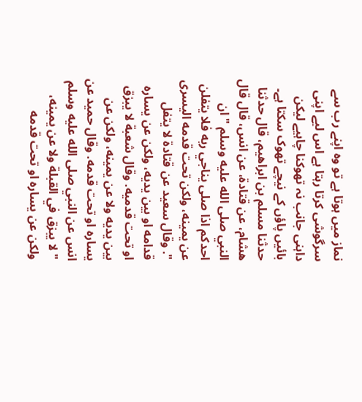نماز میں ہوتا ہے تو وہ اپنے رب سے سرگوشی کرتا رہتا ہے اس لیے اپنی داہنی جانب نہ تھوکنا چاہیے لیکن بائیں پاؤں کے نیچے تھوک سکتا ہے۔
حدثنا مسلم بن ابراهيم، قال حدثنا هشام، عن قتادة، عن انس، قال قال النبي صلى الله عليه وسلم " ان احدكم اذا صلى يناجي ربه فلا يتفلن عن يمينه، ولكن تحت قدمه اليسرى ". وقال سعيد عن قتادة لا يتفل قدامه او بين يديه، ولكن عن يساره او تحت قدميه. وقال شعبة لا يبزق بين يديه ولا عن يمينه، ولكن عن يساره او تحت قدمه. وقال حميد عن انس عن النبي صلى الله عليه وسلم " لا يبزق في القبلة ولا عن يمينه، ولكن عن يساره او تحت قدمه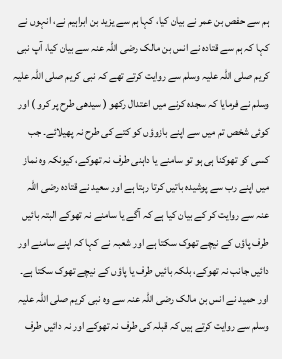ہم سے حفص بن عمر نے بیان کیا، کہا ہم سے یزید بن ابراہیم نے، انہوں نے کہا کہ ہم سے قتادہ نے انس بن مالک رضی اللہ عنہ سے بیان کیا، آپ نبی کریم صلی اللہ علیہ وسلم سے روایت کرتے تھے کہ نبی کریم صلی اللہ علیہ وسلم نے فرمایا کہ سجدہ کرنے میں اعتدال رکھو ( سیدھی طرح پر کرو ) اور کوئی شخص تم میں سے اپنے بازوؤں کو کتے کی طرح نہ پھیلائے۔ جب کسی کو تھوکنا ہی ہو تو سامنے یا داہنی طرف نہ تھوکے، کیونکہ وہ نماز میں اپنے رب سے پوشیدہ باتیں کرتا رہتا ہے اور سعید نے قتادہ رضی اللہ عنہ سے روایت کر کے بیان کیا ہے کہ آگے یا سامنے نہ تھوکے البتہ بائیں طرف پاؤں کے نیچے تھوک سکتا ہے اور شعبہ نے کہا کہ اپنے سامنے اور دائیں جانب نہ تھوکے، بلکہ بائیں طرف یا پاؤں کے نیچے تھوک سکتا ہے۔ اور حمید نے انس بن مالک رضی اللہ عنہ سے وہ نبی کریم صلی اللہ علیہ وسلم سے روایت کرتے ہیں کہ قبلہ کی طرف نہ تھوکے اور نہ دائیں طرف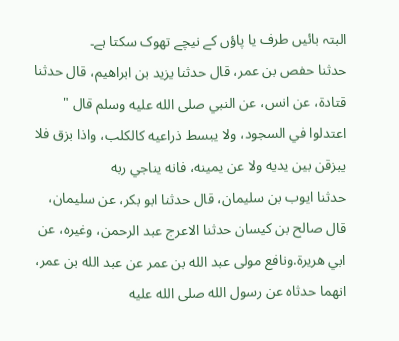البتہ بائیں طرف یا پاؤں کے نیچے تھوک سکتا ہے۔
حدثنا حفص بن عمر، قال حدثنا يزيد بن ابراهيم، قال حدثنا قتادة، عن انس، عن النبي صلى الله عليه وسلم قال " اعتدلوا في السجود، ولا يبسط ذراعيه كالكلب، واذا بزق فلا يبزقن بين يديه ولا عن يمينه، فانه يناجي ربه
حدثنا ايوب بن سليمان، قال حدثنا ابو بكر، عن سليمان، قال صالح بن كيسان حدثنا الاعرج عبد الرحمن، وغيره، عن ابي هريرة.ونافع مولى عبد الله بن عمر عن عبد الله بن عمر، انهما حدثاه عن رسول الله صلى الله عليه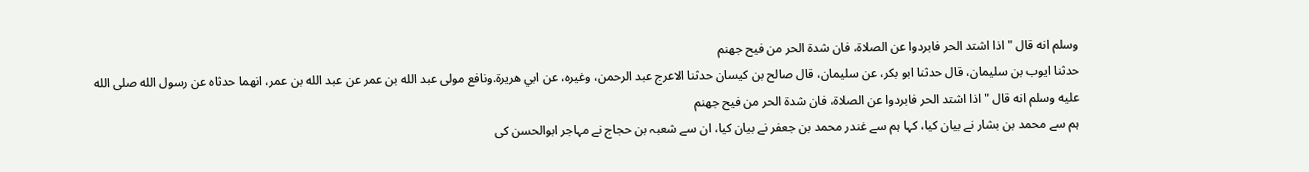وسلم انه قال " اذا اشتد الحر فابردوا عن الصلاة، فان شدة الحر من فيح جهنم
حدثنا ايوب بن سليمان، قال حدثنا ابو بكر، عن سليمان، قال صالح بن كيسان حدثنا الاعرج عبد الرحمن، وغيره، عن ابي هريرة.ونافع مولى عبد الله بن عمر عن عبد الله بن عمر، انهما حدثاه عن رسول الله صلى الله عليه وسلم انه قال " اذا اشتد الحر فابردوا عن الصلاة، فان شدة الحر من فيح جهنم
ہم سے محمد بن بشار نے بیان کیا، کہا ہم سے غندر محمد بن جعفر نے بیان کیا، ان سے شعبہ بن حجاج نے مہاجر ابوالحسن کی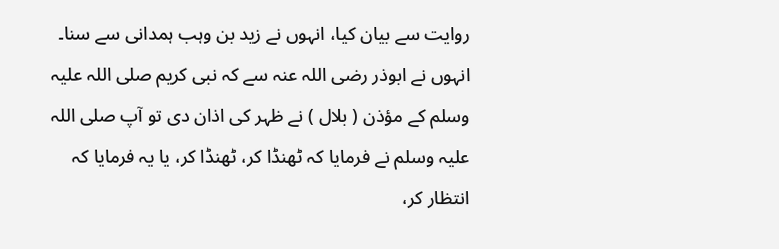روایت سے بیان کیا، انہوں نے زید بن وہب ہمدانی سے سنا۔ انہوں نے ابوذر رضی اللہ عنہ سے کہ نبی کریم صلی اللہ علیہ وسلم کے مؤذن ( بلال ) نے ظہر کی اذان دی تو آپ صلی اللہ علیہ وسلم نے فرمایا کہ ٹھنڈا کر، ٹھنڈا کر، یا یہ فرمایا کہ انتظار کر،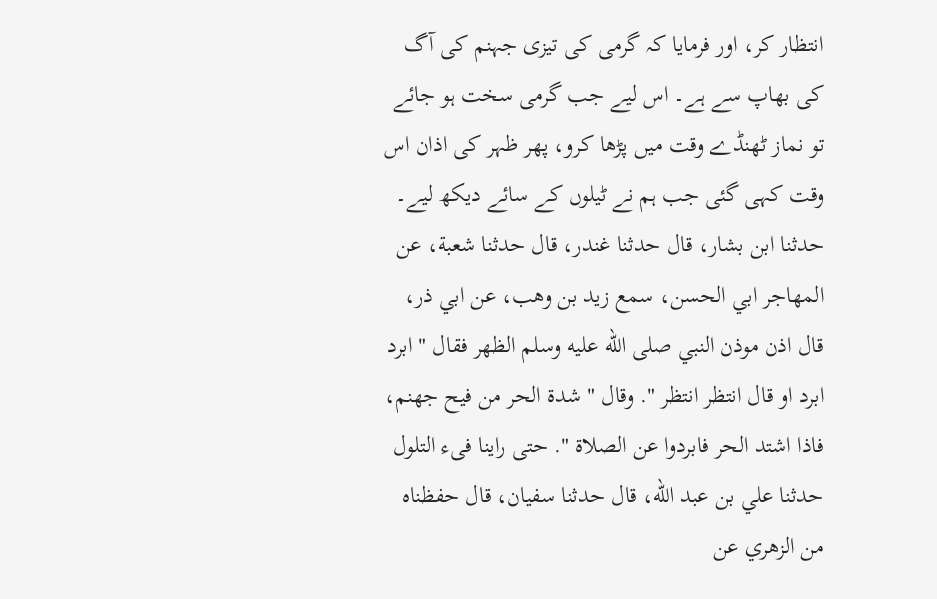انتظار کر، اور فرمایا کہ گرمی کی تیزی جہنم کی آگ کی بھاپ سے ہے۔ اس لیے جب گرمی سخت ہو جائے تو نماز ٹھنڈے وقت میں پڑھا کرو، پھر ظہر کی اذان اس وقت کہی گئی جب ہم نے ٹیلوں کے سائے دیکھ لیے۔
حدثنا ابن بشار، قال حدثنا غندر، قال حدثنا شعبة، عن المهاجر ابي الحسن، سمع زيد بن وهب، عن ابي ذر، قال اذن موذن النبي صلى الله عليه وسلم الظهر فقال " ابرد ابرد او قال انتظر انتظر ". وقال " شدة الحر من فيح جهنم، فاذا اشتد الحر فابردوا عن الصلاة ". حتى راينا فىء التلول
حدثنا علي بن عبد الله، قال حدثنا سفيان، قال حفظناه من الزهري عن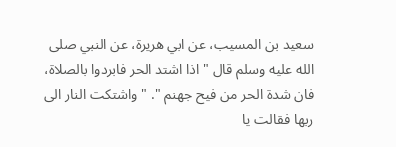سعيد بن المسيب، عن ابي هريرة، عن النبي صلى الله عليه وسلم قال " اذا اشتد الحر فابردوا بالصلاة، فان شدة الحر من فيح جهنم ". " واشتكت النار الى ربها فقالت يا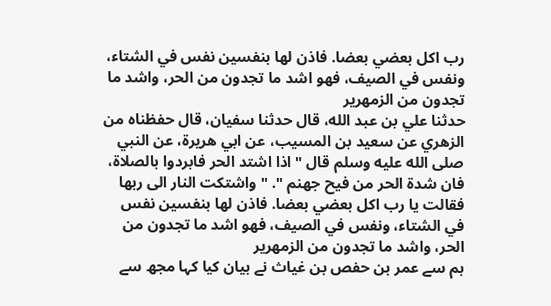رب اكل بعضي بعضا. فاذن لها بنفسين نفس في الشتاء، ونفس في الصيف، فهو اشد ما تجدون من الحر، واشد ما تجدون من الزمهرير
حدثنا علي بن عبد الله، قال حدثنا سفيان، قال حفظناه من الزهري عن سعيد بن المسيب، عن ابي هريرة، عن النبي صلى الله عليه وسلم قال " اذا اشتد الحر فابردوا بالصلاة، فان شدة الحر من فيح جهنم ". " واشتكت النار الى ربها فقالت يا رب اكل بعضي بعضا. فاذن لها بنفسين نفس في الشتاء، ونفس في الصيف، فهو اشد ما تجدون من الحر، واشد ما تجدون من الزمهرير
ہم سے عمر بن حفص بن غیاث نے بیان کیا کہا مجھ سے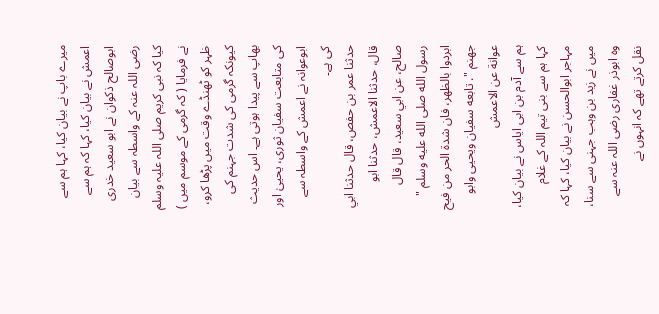میرے باپ نے بیان کیا، کہا ہم سے اعمش نے بیان کیا، کہا کہ ہم سے ابوصالح ذکوان نے ابو سعید خدری رضی اللہ عنہ کے واسطہ سے بیان کیا کہ نبی کریم صلی اللہ علیہ وسلم نے فرمایا ( کہ گرمی کے موسم میں ) ظہر کو ٹھنڈے وقت میں پڑھا کرو، کیونکہ گرمی کی شدت جہنم کی بھاپ سے پیدا ہوتی ہے۔ اس حدیث کی متابعت سفیان ثوری، یحییٰ اور ابوعوانہ نے اعمش کے واسطہ سے کی ہے۔
حدثنا عمر بن حفص، قال حدثنا ابي قال، حدثنا الاعمش، حدثنا ابو صالح، عن ابي سعيد، قال قال رسول الله صلى الله عليه وسلم " ابردوا بالظهر، فان شدة الحر من فيح جهنم ". تابعه سفيان ويحيى وابو عوانة عن الاعمش
ہم سے آدم بن ابی ایاس نے بیان کیا، کہا ہم سے بنی تیم اللہ کے غلام مہاجر ابوالحسن نے بیان کیا، کہا کہ میں نے زید بن وہب جہنی سے سنا، وہ ابوذر غفاری رضی اللہ عنہ سے نقل کرتے تھے کہ انہوں نے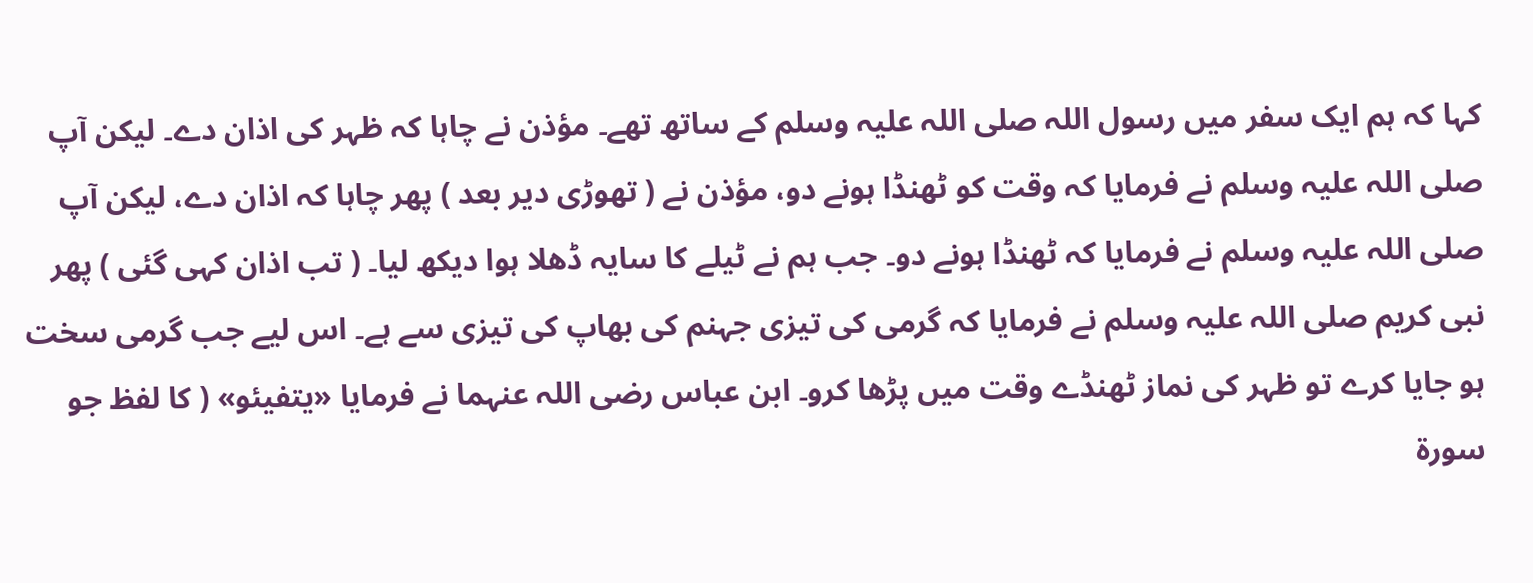کہا کہ ہم ایک سفر میں رسول اللہ صلی اللہ علیہ وسلم کے ساتھ تھے۔ مؤذن نے چاہا کہ ظہر کی اذان دے۔ لیکن آپ صلی اللہ علیہ وسلم نے فرمایا کہ وقت کو ٹھنڈا ہونے دو، مؤذن نے ( تھوڑی دیر بعد ) پھر چاہا کہ اذان دے، لیکن آپ صلی اللہ علیہ وسلم نے فرمایا کہ ٹھنڈا ہونے دو۔ جب ہم نے ٹیلے کا سایہ ڈھلا ہوا دیکھ لیا۔ ( تب اذان کہی گئی ) پھر نبی کریم صلی اللہ علیہ وسلم نے فرمایا کہ گرمی کی تیزی جہنم کی بھاپ کی تیزی سے ہے۔ اس لیے جب گرمی سخت ہو جایا کرے تو ظہر کی نماز ٹھنڈے وقت میں پڑھا کرو۔ ابن عباس رضی اللہ عنہما نے فرمایا «يتفيئو» ( کا لفظ جو سورۃ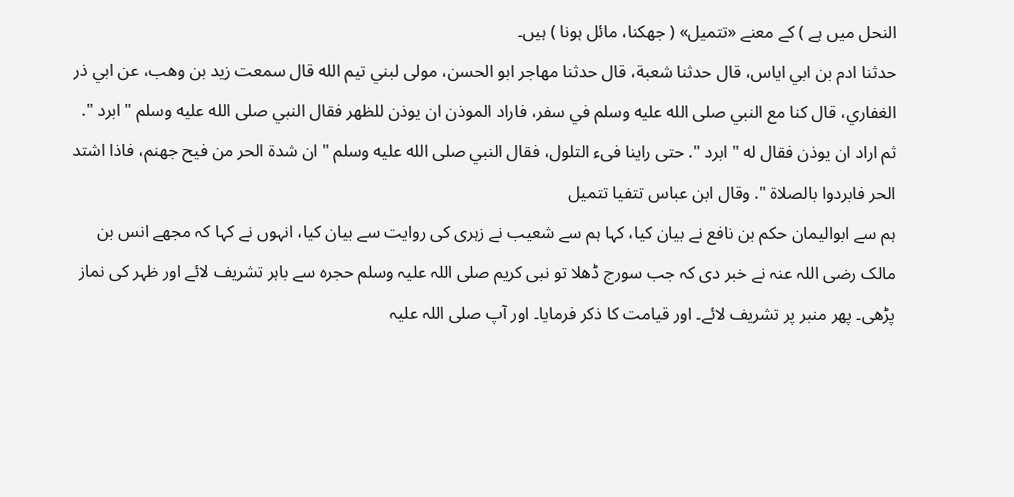النحل میں ہے ) کے معنے «تتميل» ( جھکنا، مائل ہونا ) ہیں۔
حدثنا ادم بن ابي اياس، قال حدثنا شعبة، قال حدثنا مهاجر ابو الحسن، مولى لبني تيم الله قال سمعت زيد بن وهب، عن ابي ذر الغفاري، قال كنا مع النبي صلى الله عليه وسلم في سفر، فاراد الموذن ان يوذن للظهر فقال النبي صلى الله عليه وسلم " ابرد ". ثم اراد ان يوذن فقال له " ابرد ". حتى راينا فىء التلول، فقال النبي صلى الله عليه وسلم " ان شدة الحر من فيح جهنم، فاذا اشتد الحر فابردوا بالصلاة ". وقال ابن عباس تتفيا تتميل
ہم سے ابوالیمان حکم بن نافع نے بیان کیا، کہا ہم سے شعیب نے زہری کی روایت سے بیان کیا، انہوں نے کہا کہ مجھے انس بن مالک رضی اللہ عنہ نے خبر دی کہ جب سورج ڈھلا تو نبی کریم صلی اللہ علیہ وسلم حجرہ سے باہر تشریف لائے اور ظہر کی نماز پڑھی۔ پھر منبر پر تشریف لائے۔ اور قیامت کا ذکر فرمایا۔ اور آپ صلی اللہ علیہ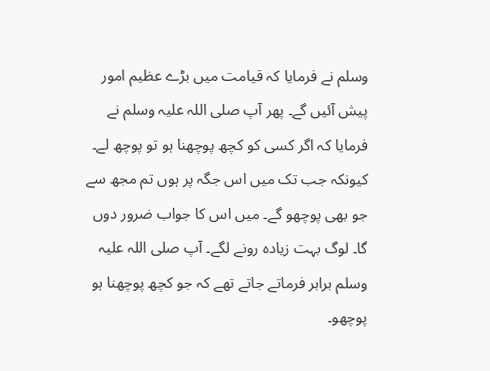وسلم نے فرمایا کہ قیامت میں بڑے عظیم امور پیش آئیں گے۔ پھر آپ صلی اللہ علیہ وسلم نے فرمایا کہ اگر کسی کو کچھ پوچھنا ہو تو پوچھ لے۔ کیونکہ جب تک میں اس جگہ پر ہوں تم مجھ سے جو بھی پوچھو گے۔ میں اس کا جواب ضرور دوں گا۔ لوگ بہت زیادہ رونے لگے۔ آپ صلی اللہ علیہ وسلم برابر فرماتے جاتے تھے کہ جو کچھ پوچھنا ہو پوچھو۔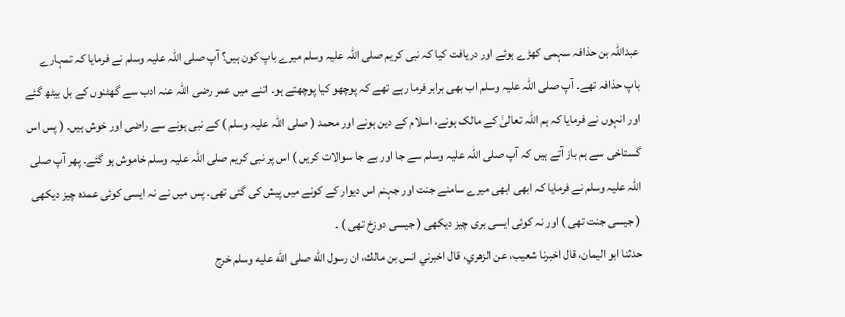عبداللہ بن حذافہ سہمی کھڑے ہوئے اور دریافت کیا کہ نبی کریم صلی اللہ علیہ وسلم میرے باپ کون ہیں؟ آپ صلی اللہ علیہ وسلم نے فرمایا کہ تمہارے باپ حذافہ تھے۔ آپ صلی اللہ علیہ وسلم اب بھی برابر فرما رہے تھے کہ پوچھو کیا پوچھتے ہو۔ اتنے میں عمر رضی اللہ عنہ ادب سے گھٹنوں کے بل بیٹھ گئے اور انہوں نے فرمایا کہ ہم اللہ تعالیٰ کے مالک ہونے، اسلام کے دین ہونے اور محمد ( صلی اللہ علیہ وسلم ) کے نبی ہونے سے راضی اور خوش ہیں۔ ( پس اس گستاخی سے ہم باز آتے ہیں کہ آپ صلی اللہ علیہ وسلم سے جا اور بے جا سوالات کریں ) اس پر نبی کریم صلی اللہ علیہ وسلم خاموش ہو گئے۔ پھر آپ صلی اللہ علیہ وسلم نے فرمایا کہ ابھی ابھی میرے سامنے جنت اور جہنم اس دیوار کے کونے میں پیش کی گئی تھی۔ پس میں نے نہ ایسی کوئی عمدہ چیز دیکھی ( جیسی جنت تھی ) اور نہ کوئی ایسی بری چیز دیکھی ( جیسی دوزخ تھی ) ۔
حدثنا ابو اليمان، قال اخبرنا شعيب، عن الزهري، قال اخبرني انس بن مالك، ان رسول الله صلى الله عليه وسلم خرج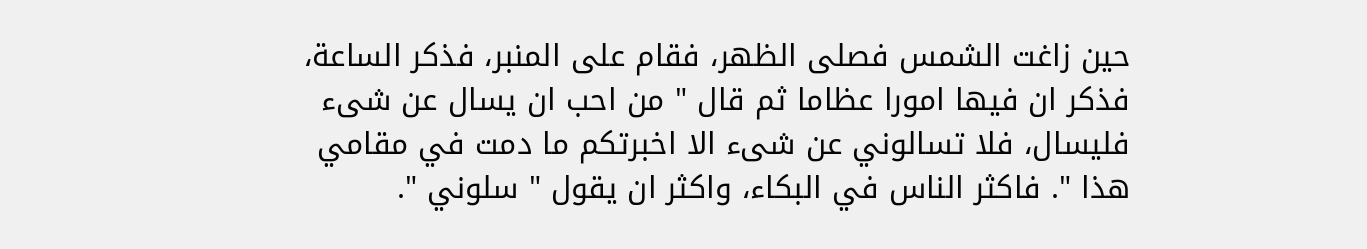حين زاغت الشمس فصلى الظهر، فقام على المنبر، فذكر الساعة، فذكر ان فيها امورا عظاما ثم قال " من احب ان يسال عن شىء فليسال، فلا تسالوني عن شىء الا اخبرتكم ما دمت في مقامي هذا ". فاكثر الناس في البكاء، واكثر ان يقول " سلوني ".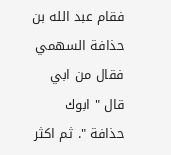فقام عبد الله بن حذافة السهمي فقال من ابي قال " ابوك حذافة ". ثم اكثر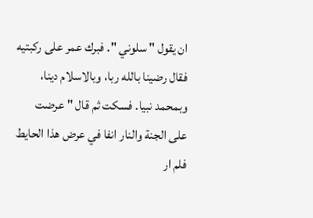ان يقول " سلوني ". فبرك عمر على ركبتيه فقال رضينا بالله ربا، وبالاسلام دينا، وبمحمد نبيا. فسكت ثم قال " عرضت على الجنة والنار انفا في عرض هذا الحايط فلم ار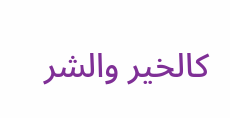كالخير والشر